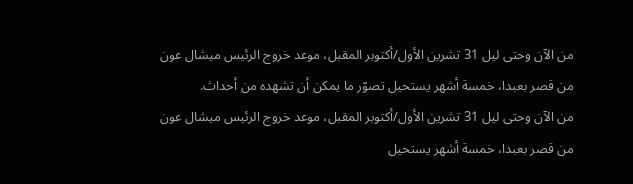من الآن وحتى ليل 31 تشرين الأول/أكتوبر المقبل، موعد خروج الرئيس ميشال عون من قصر بعبدا، خمسة أشهر يستحيل تصوّر ما يمكن أن تشهده من أحداث.
من الآن وحتى ليل 31 تشرين الأول/أكتوبر المقبل، موعد خروج الرئيس ميشال عون من قصر بعبدا، خمسة أشهر يستحيل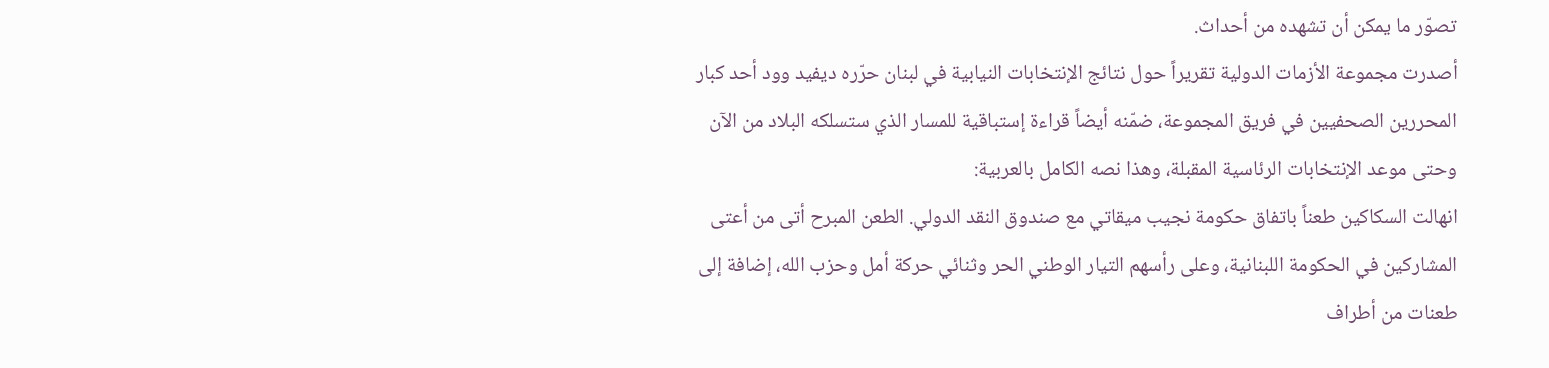تصوّر ما يمكن أن تشهده من أحداث.
أصدرت مجموعة الأزمات الدولية تقريراً حول نتائج الإنتخابات النيابية في لبنان حرّره ديفيد وود أحد كبار المحررين الصحفيين في فريق المجموعة، ضمّنه أيضاً قراءة إستباقية للمسار الذي ستسلكه البلاد من الآن وحتى موعد الإنتخابات الرئاسية المقبلة، وهذا نصه الكامل بالعربية:
انهالت السكاكين طعناً باتفاق حكومة نجيب ميقاتي مع صندوق النقد الدولي. الطعن المبرح أتى من أعتى المشاركين في الحكومة اللبنانية، وعلى رأسهم التيار الوطني الحر وثنائي حركة أمل وحزب الله، إضافة إلى طعنات من أطراف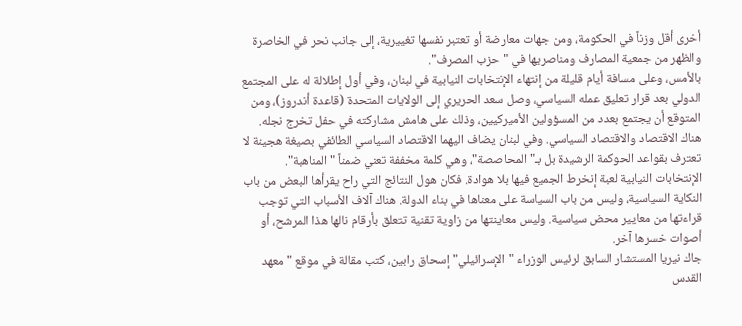أخرى أقل وزناً في الحكومة، ومن جهات معارضة أو تعتبر نفسها تغييرية، إلى جانب نحر في الخاصرة والظهر من جمعية المصارف ومناصريها في "حزب المصرف".
بالأمس، وعلى مسافة أيام قليلة من إنتهاء الإنتخابات النيابية في لبنان، وفي أول إطلالة له على المجتمع الدولي بعد قرار تعليق عمله السياسي، وصل سعد الحريري إلى الولايات المتحدة (قاعدة أندروز)، ومن المتوقع أن يجتمع بعدد من المسؤولين الأميركيين، وذلك على هامش مشاركته في حفل تخرج نجله.
هناك الاقتصاد والاقتصاد السياسي. وفي لبنان يضاف اليهما الاقتصاد السياسي الطائفي بصيغة هجينة لا تعترف بقواعد الحوكمة الرشيدة بل بـ"المحاصصة"، وهي كلمة مخففة تعني ضمناً "المناهبة".
الإنتخابات النيابية لعبة إنخرط الجميع فيها بلا هوادة. فكان هول النتائج التي راح يقرأها البعض من باب النكاية السياسية، وليس من باب السياسة على معناها في بناء الدولة. هناك آلاف الأسباب التي توجب قراءتها من معايير محض سياسية. وليس معاينتها من زاوية تقنية تتعلق بأرقام نالها هذا المرشح، أو أصوات خسرها آخر.
جاك نيريا المستشار السابق لرئيس الوزراء "الإسرائيلي" إسحاق رابين، كتب مقالة في موقع "معهد القدس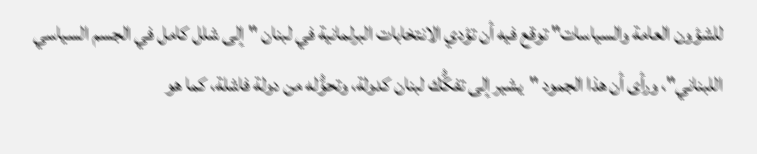للشؤون العامة والسياسات" توقع فيه أن تؤدي الانتخابات البرلمانية في لبنان "إلى شلل كامل في الجسم السياسي اللبناني"، ورأى أن هذا الجمود "يشير إلى تفكُّك لبنان كدولة، وتحوُّله من دولة فاشلة، كما هو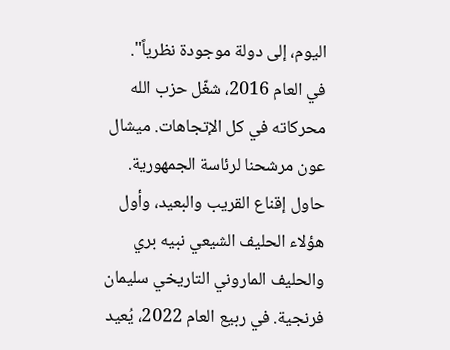اليوم، إلى دولة موجودة نظرياً".
في العام 2016، شغّل حزب الله محركاته في كل الإتجاهات. ميشال عون مرشحنا لرئاسة الجمهورية. حاول إقناع القريب والبعيد، وأول هؤلاء الحليف الشيعي نبيه بري والحليف الماروني التاريخي سليمان فرنجية. في ربيع العام 2022، يُعيد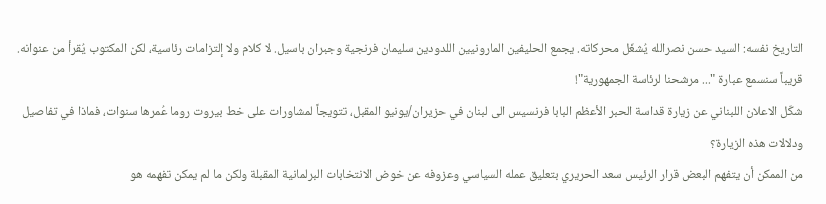التاريخ نفسه: السيد حسن نصرالله يُشغّل محركاته. يجمع الحليفين المارونيين اللدودين سليمان فرنجية وجبران باسيل. لا كلام ولا إلتزامات رئاسية، لكن المكتوب يُقرأ من عنوانه. قريباً سنسمع عبارة "... مرشحنا لرئاسة الجمهورية"!
شكّل الاعلان اللبناني عن زيارة قداسة الحبر الأعظم البابا فرنسيس الى لبنان في حزيران/يونيو المقبل، تتويجاً لمشاورات على خط بيروت روما عُمرها سنوات، فماذا في تفاصيل ودلالات هذه الزيارة؟
من الممكن أن يتفهم البعض قرار الرئيس سعد الحريري بتعليق عمله السياسي وعزوفه عن خوض الانتخابات البرلمانية المقبلة ولكن ما لم يمكن تفهمه هو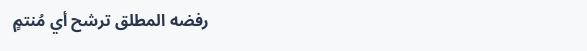رفضه المطلق ترشح أي مُنتمٍ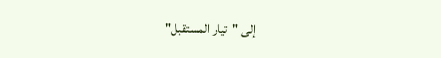إلى "تيار المستقبل"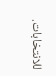للانتخابات.